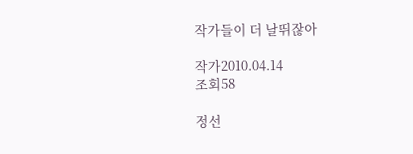작가들이 더 날뛰잖아

작가2010.04.14
조회58

정선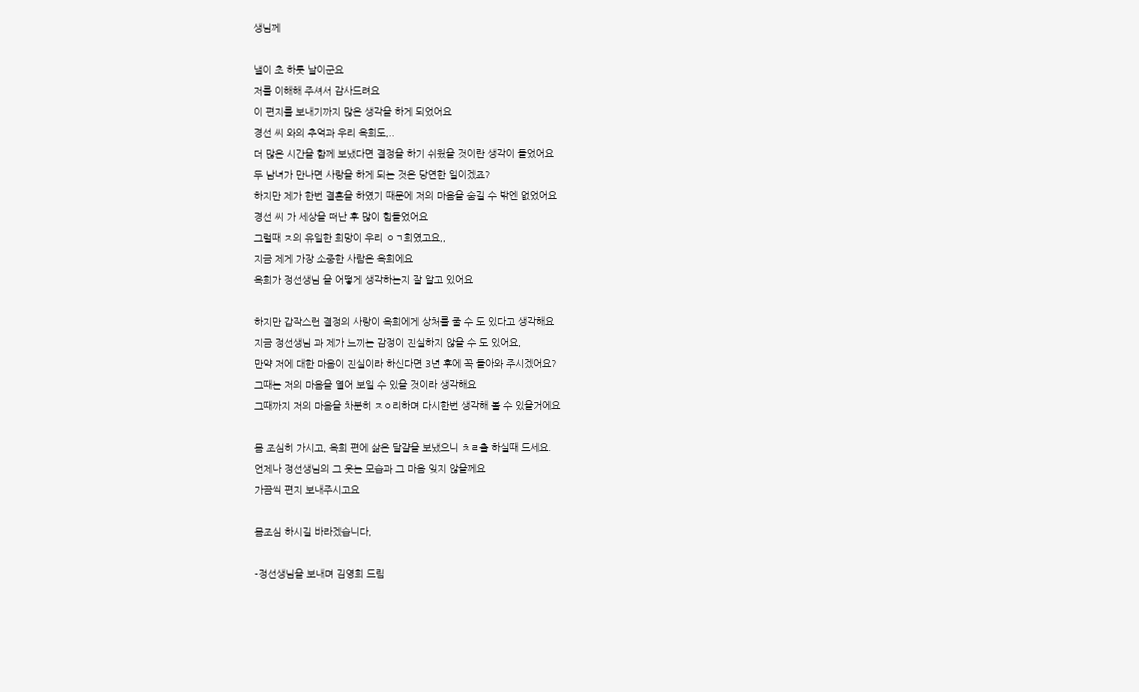생님께

낼이 초 하룻 날이군요
저를 이해해 주셔서 감사드려요
이 편지를 보내기까지 많은 생각을 하게 되었어요
경선 씨 와의 추억과 우리 옥희도,..
더 많은 시간을 함께 보냈다면 결정을 하기 쉬웠을 것이란 생각이 들었어요
두 남녀가 만나면 사랑을 하게 되는 것은 당연한 일이겠죠?
하지만 제가 한번 결혼을 하였기 때문에 저의 마음을 숨길 수 밖엔 없었어요
경선 씨 가 세상을 떠난 후 많이 힘들었어요
그럴때 ㅈ의 유일한 희망이 우리 ㅇㄱ희였고요,,
지금 제게 가장 소중한 사람은 옥희에요
옥희가 정선생님 을 어떻게 생각하는지 잘 알고 있어요

하지만 갑작스런 결정의 사랑이 옥희에게 상처를 줄 수 도 있다고 생각해요
지금 정선생님 과 제가 느끼는 감정이 진실하지 않을 수 도 있어요,
만약 저에 대한 마음이 진실이라 하신다면 3년 후에 꼭 돌아와 주시겠어요?
그때는 저의 마음을 열어 보일 수 있을 것이라 생각해요
그때까지 저의 마음을 차분히 ㅈㅇ리하며 다시한번 생각해 볼 수 있을거에요

몸 조심히 가시고, 옥희 편에 삶은 달걀을 보냈으니 ㅊㄹ출 하실때 드세요.
언제나 정선생님의 그 웃는 모습과 그 마음 잊지 않을께요
가끔씩 편지 보내주시고요

몸조심 하시길 바라겠습니다,

-정선생님을 보내며 김영희 드림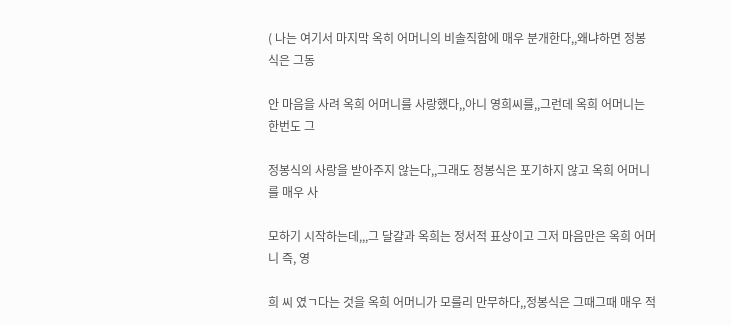( 나는 여기서 마지막 옥히 어머니의 비솔직함에 매우 분개한다,,왜냐하면 정봉식은 그동

안 마음을 사려 옥희 어머니를 사랑했다,,아니 영희씨를,,그런데 옥희 어머니는 한번도 그

정봉식의 사랑을 받아주지 않는다,,그래도 정봉식은 포기하지 않고 옥희 어머니를 매우 사

모하기 시작하는데,,,그 달걀과 옥희는 정서적 표상이고 그저 마음만은 옥희 어머니 즉, 영

희 씨 였ㄱ다는 것을 옥희 어머니가 모를리 만무하다,,정봉식은 그때그때 매우 적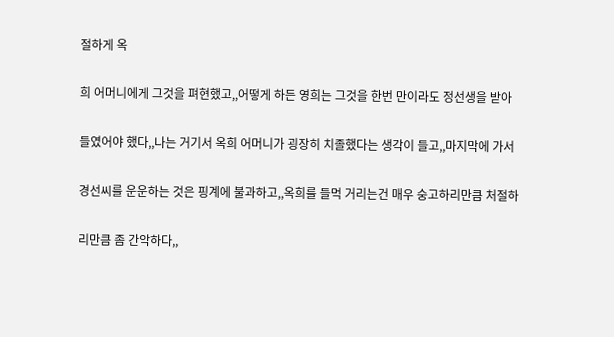절하게 옥

희 어머니에게 그것을 펴현했고,,어떻게 하든 영희는 그것을 한번 만이라도 정선생을 받아

들였어야 했다,,나는 거기서 옥희 어머니가 굉장히 치졸했다는 생각이 들고,,마지막에 가서

경선씨를 운운하는 것은 핑계에 불과하고,,옥희를 들먹 거리는건 매우 숭고하리만큼 처절하

리만큼 좀 간악하다,,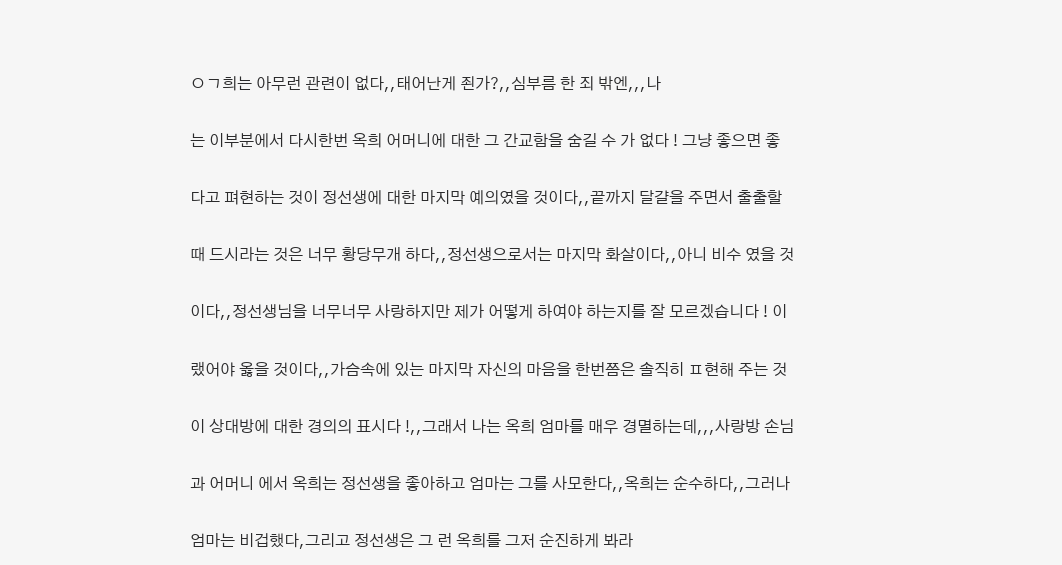ㅇㄱ희는 아무런 관련이 없다,,태어난게 죈가?,,심부름 한 죄 밖엔,,,나

는 이부분에서 다시한번 옥희 어머니에 대한 그 간교함을 숨길 수 가 없다 ! 그냥 좋으면 좋

다고 펴현하는 것이 정선생에 대한 마지막 예의였을 것이다,,끝까지 달걀을 주면서 출출할

때 드시라는 것은 너무 황당무개 하다,,정선생으로서는 마지막 화살이다,,아니 비수 였을 것

이다,,정선생님을 너무너무 사랑하지만 제가 어떻게 하여야 하는지를 잘 모르겠습니다 ! 이

랬어야 옳을 것이다,,가슴속에 있는 마지막 자신의 마음을 한번쯤은 솔직히 ㅍ현해 주는 것

이 상대방에 대한 경의의 표시다 !,,그래서 나는 옥희 엄마를 매우 경멸하는데,,,사랑방 손님

과 어머니 에서 옥희는 정선생을 좋아하고 엄마는 그를 사모한다,,옥희는 순수하다,,그러나

엄마는 비겁했다,그리고 정선생은 그 런 옥희를 그저 순진하게 봐라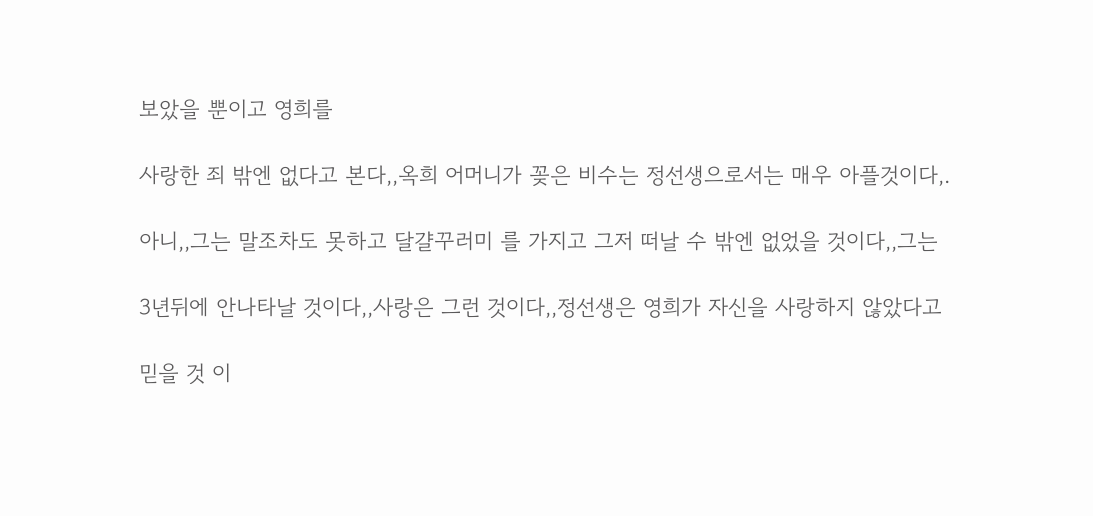보았을 뿐이고 영희를

사랑한 죄 밖엔 없다고 본다,,옥희 어머니가 꽂은 비수는 정선생으로서는 매우 아플것이다,.

아니,,그는 말조차도 못하고 달걀꾸러미 를 가지고 그저 떠날 수 밖엔 없었을 것이다,,그는

3년뒤에 안나타날 것이다,,사랑은 그런 것이다,,정선생은 영희가 자신을 사랑하지 않았다고

믿을 것 이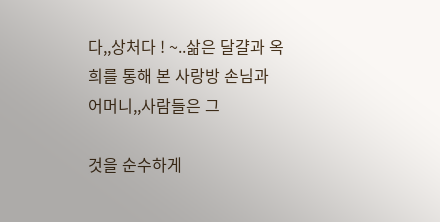다,,상처다 ! ~..삶은 달걀과 옥희를 통해 본 사랑방 손님과 어머니,,사람들은 그

것을 순수하게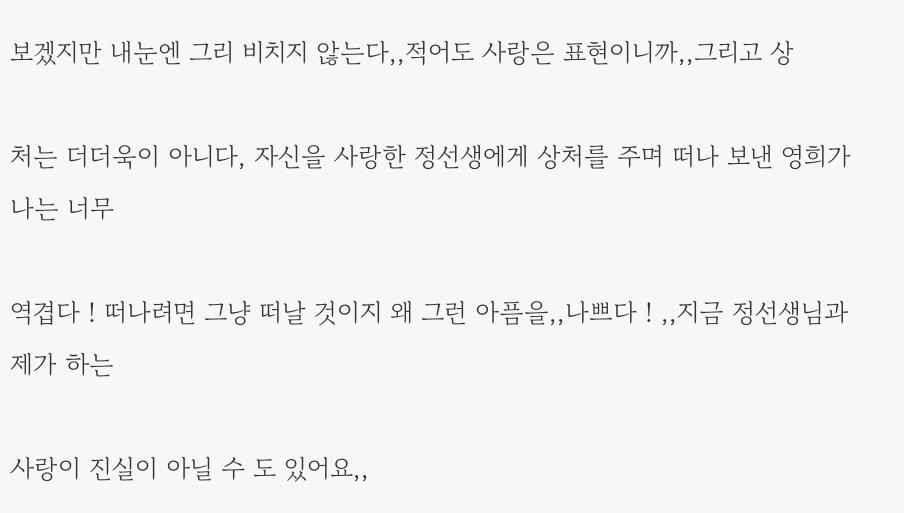보겠지만 내눈엔 그리 비치지 않는다,,적어도 사랑은 표현이니까,,그리고 상

처는 더더욱이 아니다, 자신을 사랑한 정선생에게 상처를 주며 떠나 보낸 영희가 나는 너무

역겹다 ! 떠나려면 그냥 떠날 것이지 왜 그런 아픔을,,나쁘다 ! ,,지금 정선생님과 제가 하는

사랑이 진실이 아닐 수 도 있어요,,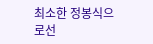최소한 정봉식으로선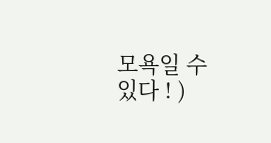모욕일 수 있다 ! )